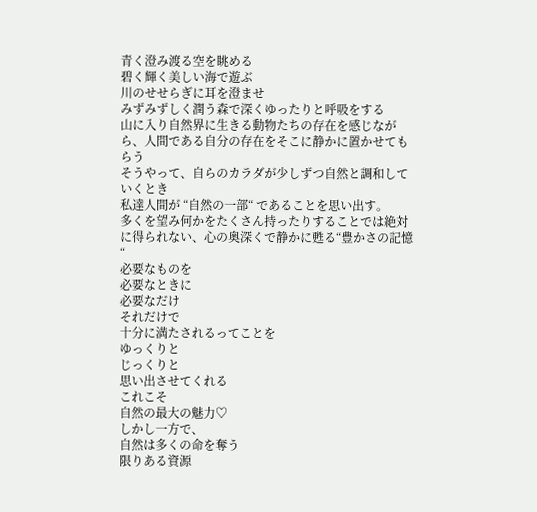青く澄み渡る空を眺める
碧く輝く美しい海で遊ぶ
川のせせらぎに耳を澄ませ
みずみずしく潤う森で深くゆったりと呼吸をする
山に入り自然界に生きる動物たちの存在を感じながら、人間である自分の存在をそこに静かに置かせてもらう
そうやって、自らのカラダが少しずつ自然と調和していくとき
私達人間が “自然の一部“ であることを思い出す。
多くを望み何かをたくさん持ったりすることでは絶対に得られない、心の奥深くで静かに甦る“豊かさの記憶“
必要なものを
必要なときに
必要なだけ
それだけで
十分に満たされるってことを
ゆっくりと
じっくりと
思い出させてくれる
これこそ
自然の最大の魅力♡
しかし一方で、
自然は多くの命を奪う
限りある資源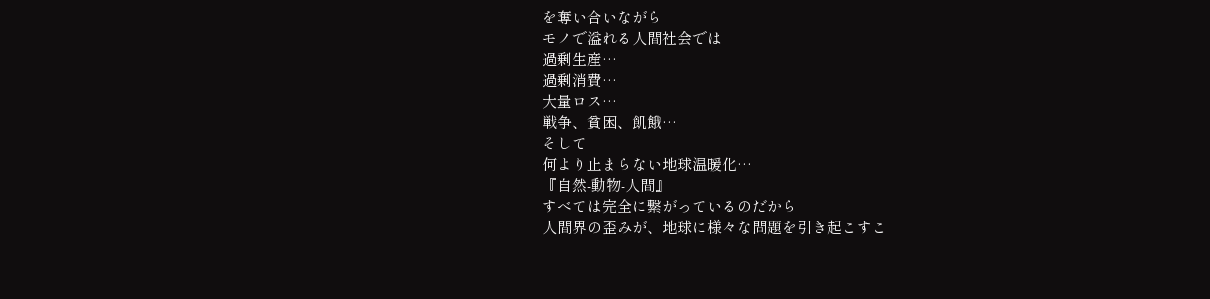を奪い合いながら
モノで溢れる人間社会では
過剰生産…
過剰消費…
大量ロス…
戦争、貧困、飢餓…
そして
何より止まらない地球温暖化…
『自然-動物-人間』
すべては完全に繋がっているのだから
人間界の歪みが、地球に様々な問題を引き起こすこ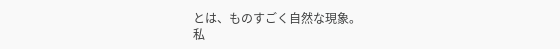とは、ものすごく自然な現象。
私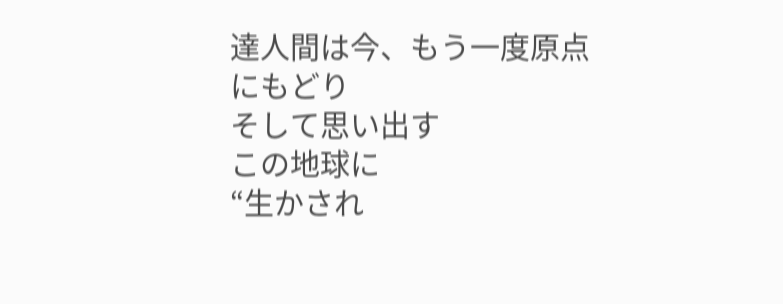達人間は今、もう一度原点にもどり
そして思い出す
この地球に
“生かされ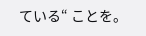ている“ ことを。